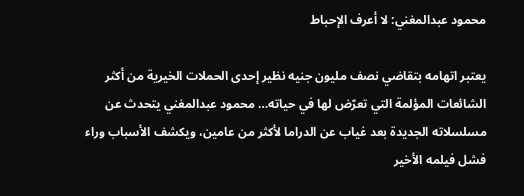محمود عبدالمغني: لا أعرف الإحباط

يعتبر اتهامه بتقاضي نصف مليون جنيه نظير إحدى الحملات الخيرية من أكثر الشائعات المؤلمة التي تعرّض لها في حياته… محمود عبدالمغني يتحدث عن مسلسلاته الجديدة بعد غياب عن الدراما لأكثر من عامين، ويكشف الأسباب وراء فشل فيلمه الأخير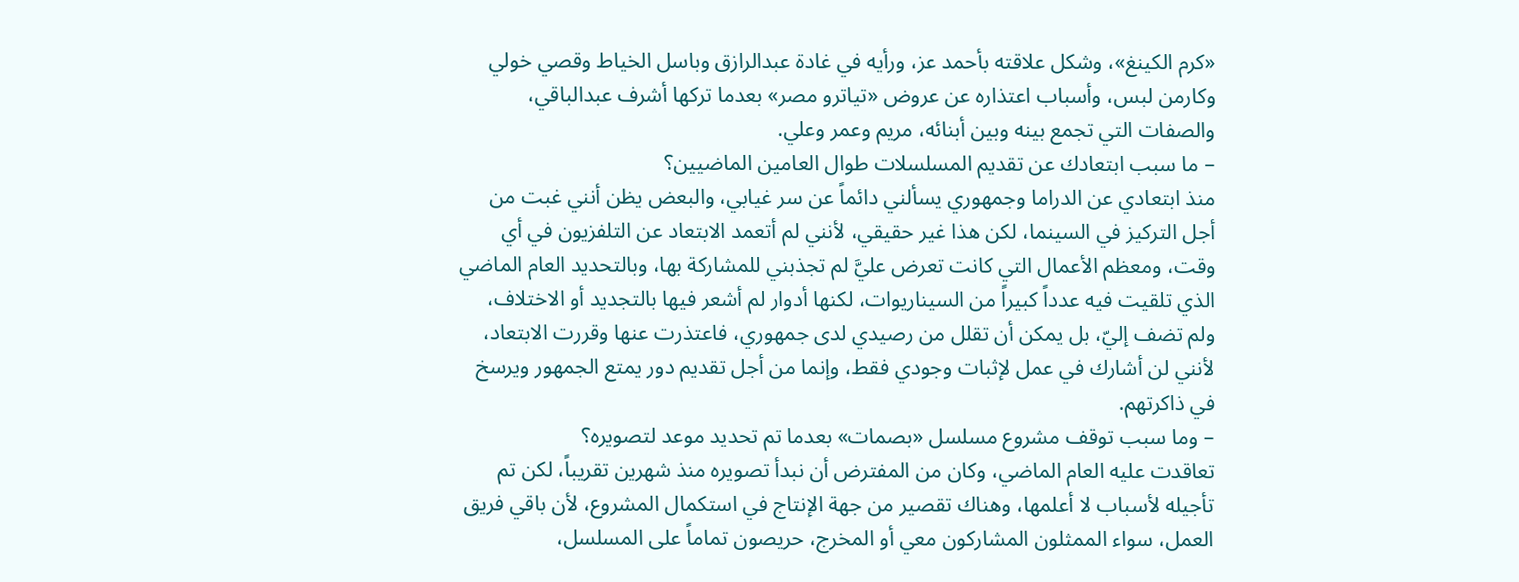«كرم الكينغ»، وشكل علاقته بأحمد عز، ورأيه في غادة عبدالرازق وباسل الخياط وقصي خولي وكارمن لبس، وأسباب اعتذاره عن عروض «تياترو مصر» بعدما تركها أشرف عبدالباقي، والصفات التي تجمع بينه وبين أبنائه، مريم وعمر وعلي.
– ما سبب ابتعادك عن تقديم المسلسلات طوال العامين الماضيين؟
منذ ابتعادي عن الدراما وجمهوري يسألني دائماً عن سر غيابي، والبعض يظن أنني غبت من أجل التركيز في السينما، لكن هذا غير حقيقي، لأنني لم أتعمد الابتعاد عن التلفزيون في أي وقت، ومعظم الأعمال التي كانت تعرض عليَّ لم تجذبني للمشاركة بها، وبالتحديد العام الماضي الذي تلقيت فيه عدداً كبيراً من السيناريوات، لكنها أدوار لم أشعر فيها بالتجديد أو الاختلاف، ولم تضف إليّ، بل يمكن أن تقلل من رصيدي لدى جمهوري، فاعتذرت عنها وقررت الابتعاد، لأنني لن أشارك في عمل لإثبات وجودي فقط، وإنما من أجل تقديم دور يمتع الجمهور ويرسخ في ذاكرتهم.
– وما سبب توقف مشروع مسلسل «بصمات» بعدما تم تحديد موعد لتصويره؟
تعاقدت عليه العام الماضي، وكان من المفترض أن نبدأ تصويره منذ شهرين تقريباً، لكن تم تأجيله لأسباب لا أعلمها، وهناك تقصير من جهة الإنتاج في استكمال المشروع، لأن باقي فريق العمل، سواء الممثلون المشاركون معي أو المخرج، حريصون تماماً على المسلسل،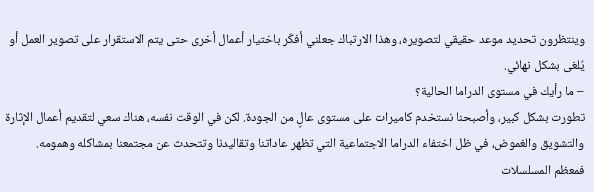وينتظرون تحديد موعد حقيقي لتصويره، وهذا الارتباك جعلني أفكّر باختيار أعمال أخرى حتى يتم الاستقرار على تصوير العمل أو يُلغى بشكل نهائي.
– ما رأيك في مستوى الدراما الحالية؟
تطورت بشكل كبير، وأصبحنا نستخدم كاميرات على مستوى عالٍ من الجودة. لكن في الوقت نفسه، هناك سعي لتقديم أعمال الإثارة والتشويق والغموض، في ظل اختفاء الدراما الاجتماعية التي تظهر عاداتنا وتقاليدنا وتتحدث عن مجتمعنا بمشاكله وهمومه.
فمعظم المسلسلات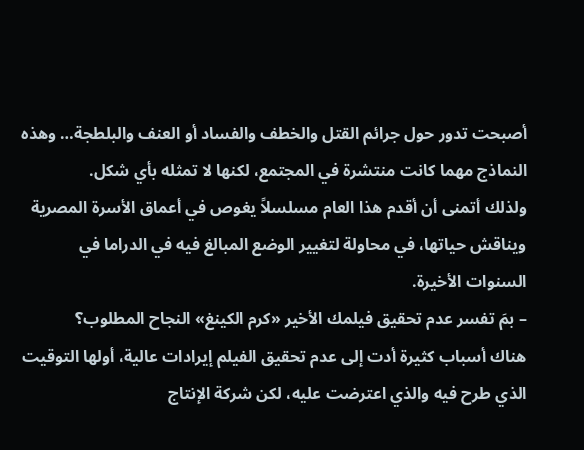أصبحت تدور حول جرائم القتل والخطف والفساد أو العنف والبلطجة… وهذه النماذج مهما كانت منتشرة في المجتمع، لكنها لا تمثله بأي شكل.
ولذلك أتمنى أن أقدم هذا العام مسلسلاً يغوص في أعماق الأسرة المصرية ويناقش حياتها، في محاولة لتغيير الوضع المبالغ فيه في الدراما في السنوات الأخيرة.
– بمَ تفسر عدم تحقيق فيلمك الأخير «كرم الكينغ» النجاح المطلوب؟
هناك أسباب كثيرة أدت إلى عدم تحقيق الفيلم إيرادات عالية، أولها التوقيت الذي طرح فيه والذي اعترضت عليه، لكن شركة الإنتاج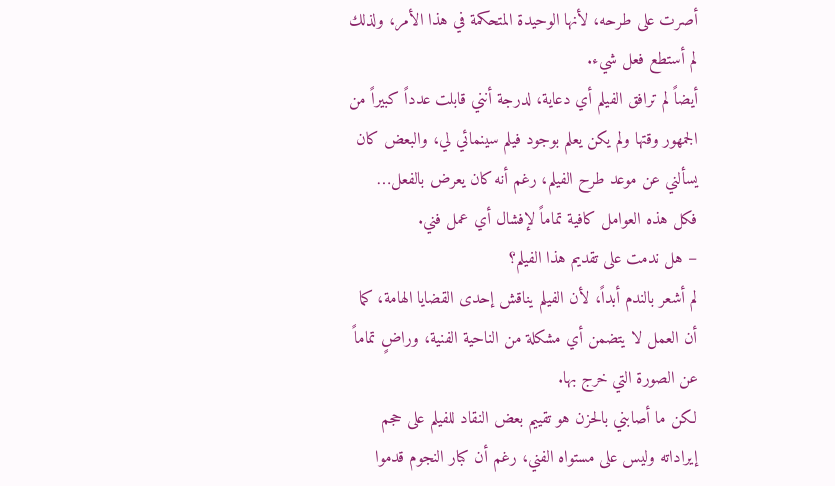أصرت على طرحه، لأنها الوحيدة المتحكمة في هذا الأمر، ولذلك لم أستطع فعل شيء.
أيضاً لم ترافق الفيلم أي دعاية، لدرجة أنني قابلت عدداً كبيراً من الجمهور وقتها ولم يكن يعلم بوجود فيلم سينمائي لي، والبعض كان يسألني عن موعد طرح الفيلم، رغم أنه كان يعرض بالفعل… فكل هذه العوامل كافية تماماً لإفشال أي عمل فني.
– هل ندمت على تقديم هذا الفيلم؟
لم أشعر بالندم أبداً، لأن الفيلم يناقش إحدى القضايا الهامة، كما أن العمل لا يتضمن أي مشكلة من الناحية الفنية، وراضٍ تماماً عن الصورة التي خرج بها.
لكن ما أصابني بالحزن هو تقييم بعض النقاد للفيلم على حجم إيراداته وليس على مستواه الفني، رغم أن كبار النجوم قدموا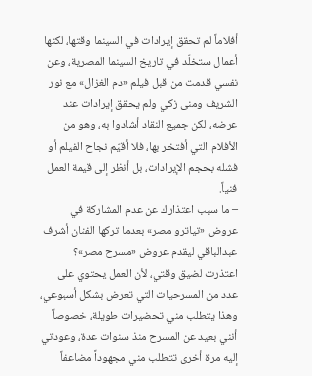أفلاماً لم تحقق إيرادات في السينما وقتها، لكنها أعمال ستخلّد في تاريخ السينما المصرية، وعن نفسي قدمت من قبل فيلم «دم الغزال» مع نور الشريف ومنى زكي ولم يحقق إيرادات عند عرضه، لكن جميع النقاد أشادوا به، وهو من الأفلام التي أفتخر بها، فلا أقيّم نجاح الفيلم أو فشله بحجم الإيرادات، بل أنظر إلى قيمة العمل فنياً.
– ما سبب اعتذارك عن عدم المشاركة في عروض «تياترو مصر» بعدما تركها الفنان أشرف عبدالباقي ليقدم عروض «مسرح مصر»؟
اعتذرت لضيق وقتي، لأن العمل يحتوي على عدد من المسرحيات التي تعرض بشكل أسبوعي، وهذا يتطلب مني تحضيرات طويلة، خصوصاً أنني بعيد عن المسرح منذ سنوات عدة، وعودتي إليه مرة أخرى تتطلب مني مجهوداً مضاعفاً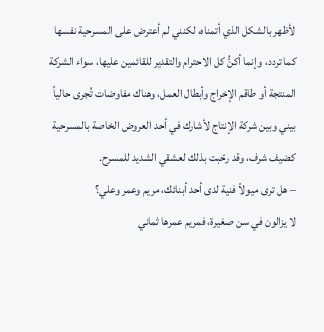لأظهر بالشكل الذي أتمناه، لكنني لم أعترض على المسرحية نفسها كما تردد، وإنما أكنُّ كل الاحترام والتقدير للقائمين عليها، سواء الشركة المنتجة أو طاقم الإخراج وأبطال العمل، وهناك مفاوضات تُجرى حالياً بيني وبين شركة الإنتاج لأشارك في أحد العروض الخاصة بالمسرحية كضيف شرف، وقد رحّبت بذلك لعشقي الشديد للمسرح.
– هل ترى ميولاً فنية لدى أحد أبنائك، مريم وعمر وعلي؟
لا يزالون في سن صغيرة، فمريم عمرها ثماني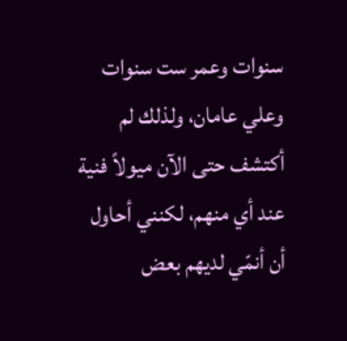سنوات وعمر ست سنوات وعلي عامان، ولذلك لم أكتشف حتى الآن ميولاً فنية عند أي منهم، لكنني أحاول أن أنمّي لديهم بعض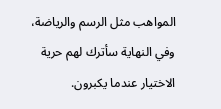المواهب مثل الرسم والرياضة، وفي النهاية سأترك لهم حرية الاختيار عندما يكبرون.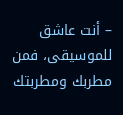– أنت عاشق للموسيقى، فمن مطربك ومطربتك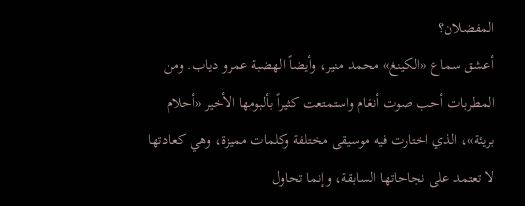المفضلان؟
أعشق سماع «الكينغ» محمد منير، وأيضاً الهضبة عمرو دياب. ومن المطربات أحب صوت أنغام واستمتعت كثيراً بألبومها الأخير «أحلام بريئة»، الذي اختارت فيه موسيقى مختلفة وكلمات مميزة، وهي كعادتها لا تعتمد على نجاحاتها السابقة، وإنما تحاول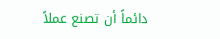دائماً أن تصنع عملاً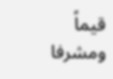قيماً ومشرفا